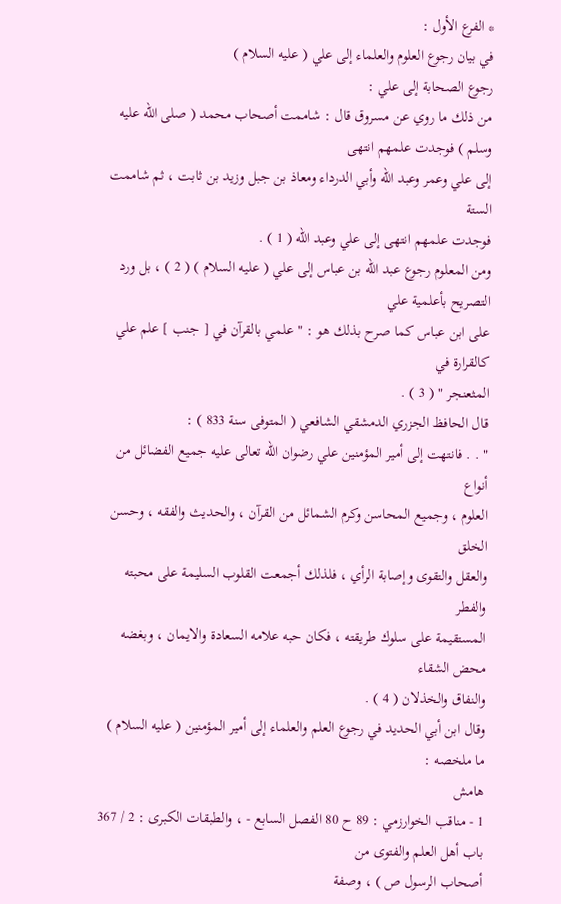* الفرع الأول :
في بيان رجوع العلوم والعلماء إلى علي ( عليه السلام )
رجوع الصحابة إلى علي :
من ذلك ما روي عن مسروق قال : شاممت أصحاب محمد ( صلى الله عليه وسلم ) فوجدت علمهم انتهى
إلى علي وعمر وعبد الله وأبي الدرداء ومعاذ بن جبل وزيد بن ثابت ، ثم شاممت الستة
فوجدت علمهم انتهى إلى علي وعبد الله ( 1 ) .
ومن المعلوم رجوع عبد الله بن عباس إلى علي ( عليه السلام ) ( 2 ) ، بل ورد التصريح بأعلمية علي
على ابن عباس كما صرح بذلك هو : " علمي بالقرآن في [ جنب ] علم علي كالقرارة في
المثعنجر " ( 3 ) .
قال الحافظ الجزري الدمشقي الشافعي ( المتوفى سنة 833 ) :
" . . فانتهت إلى أمير المؤمنين علي رضوان الله تعالى عليه جميع الفضائل من أنواع
العلوم ، وجميع المحاسن وكرم الشمائل من القرآن ، والحديث والفقه ، وحسن الخلق
والعقل والتقوى وإصابة الرأي ، فلذلك أجمعت القلوب السليمة على محبته والفطر
المستقيمة على سلوك طريقته ، فكان حبه علامه السعادة والايمان ، وبغضه محض الشقاء
والنفاق والخذلان ( 4 ) .
وقال ابن أبي الحديد في رجوع العلم والعلماء إلى أمير المؤمنين ( عليه السلام ) ما ملخصه :
هامش
1 - مناقب الخوارزمي : 89 ح 80 الفصل السابع - ، والطبقات الكبرى : 2 / 367 باب أهل العلم والفتوى من
أصحاب الرسول ص ) ، وصفة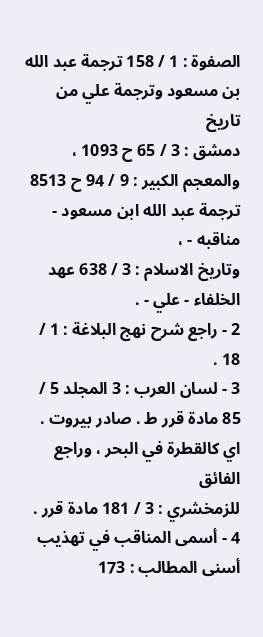الصفوة : 1 / 158 ترجمة عبد الله بن مسعود وترجمة علي من تاريخ
دمشق : 3 / 65 ح 1093 ، والمعجم الكبير : 9 / 94 ح 8513 ترجمة عبد الله ابن مسعود - مناقبه - ،
وتاريخ الاسلام : 3 / 638 عهد الخلفاء - علي - .
2 - راجع شرح نهج البلاغة : 1 / 18 .
3 - لسان العرب : 3 المجلد 5 / 85 مادة قرر ط . صادر بيروت . اي كالقطرة في البحر ، وراجع الفائق
للزمخشري : 3 / 181 مادة قرر .
4 - أسمى المناقب في تهذيب أسنى المطالب : 173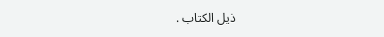ذيل الكتاب .